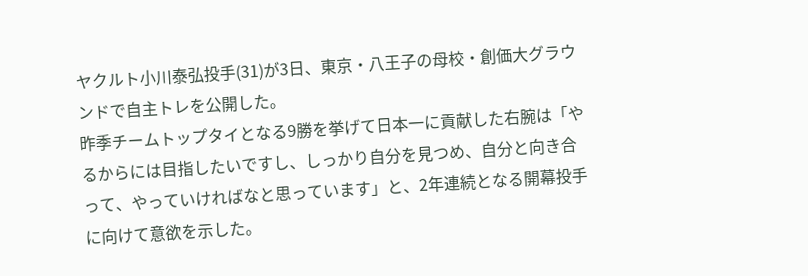ヤクルト小川泰弘投手(31)が3日、東京・八王子の母校・創価大グラウンドで自主トレを公開した。
昨季チームトップタイとなる9勝を挙げて日本一に貢献した右腕は「やるからには目指したいですし、しっかり自分を見つめ、自分と向き合って、やっていければなと思っています」と、2年連続となる開幕投手に向けて意欲を示した。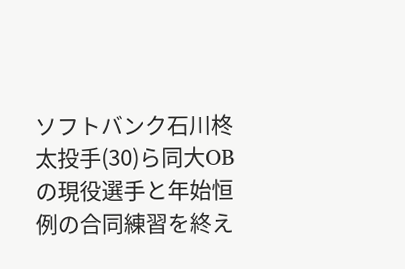ソフトバンク石川柊太投手(30)ら同大OBの現役選手と年始恒例の合同練習を終え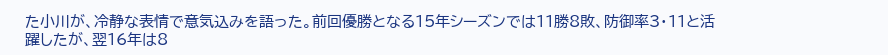た小川が、冷静な表情で意気込みを語った。前回優勝となる15年シーズンでは11勝8敗、防御率3・11と活躍したが、翌16年は8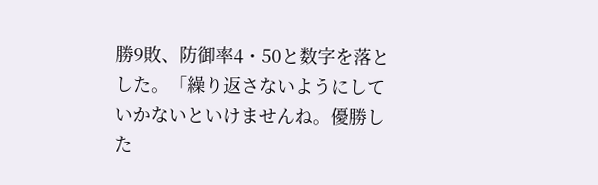勝9敗、防御率4・50と数字を落とした。「繰り返さないようにしていかないといけませんね。優勝した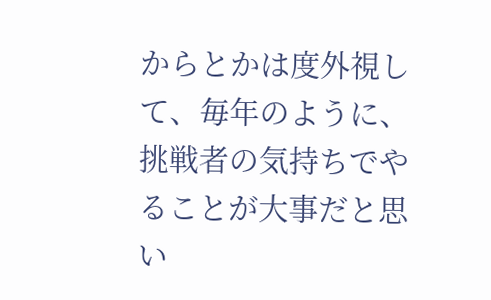からとかは度外視して、毎年のように、挑戦者の気持ちでやることが大事だと思い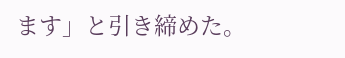ます」と引き締めた。